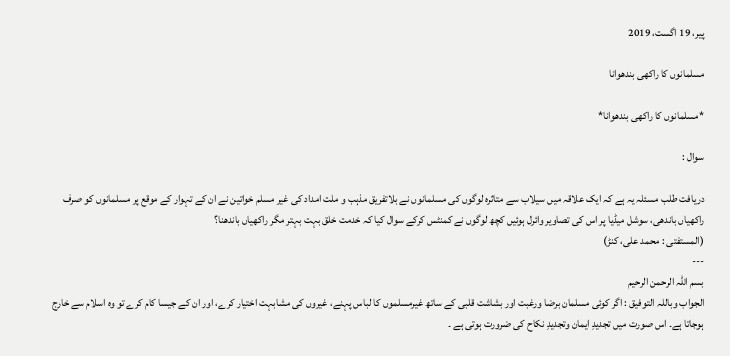پیر، 19 اگست، 2019

مسلمانوں کا راکھی بندھوانا

*مسلمانوں کا راکھی بندھوانا*

سوال :

دریافت طلب مسئلہ یہ ہے کہ ایک علاقہ میں سیلاب سے متاثرہ لوگوں کی مسلمانوں نے بلاتفریق مذہب و ملت امداد کی غیر مسلم خواتین نے ان کے تہوار کے موقع پر مسلمانوں کو صرف راکھیاں باندھی، سوشل میڈیا پر اس کی تصاویر وائرل ہوئیں کچھ لوگوں نے کمنٹس کرکے سوال کیا کہ خدمت خلق بہت بہتر مگر راکھیاں باندھنا؟
(المستفتی : محمد علی، کنڑ)
---
بسم اللہ الرحمن الرحیم
الجواب وباللہ التوفيق : اگر کوئی مسلمان برضا ورغبت اور بشاشت قلبی کے ساتھ غیرمسلموں کا لباس پہنے، غیروں کی مشابہت اختیار کرے، اور ان کے جیسا کام کرے تو وہ اسلام سے خارج ہوجاتا ہے۔ اس صورت میں تجديدِ ایمان وتجديدِ نکاح کی ضرورت ہوتی ہے ۔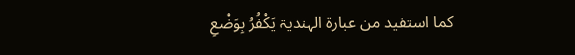کما استفید من عبارۃ الہندیۃ يَكْفُرُ بِوَضْعِ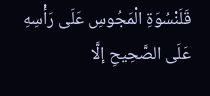قَلَنْسُوَةِ الْمَجُوسِ عَلَى رَأْسِهِ عَلَى الصَّحِيحِ إلَّا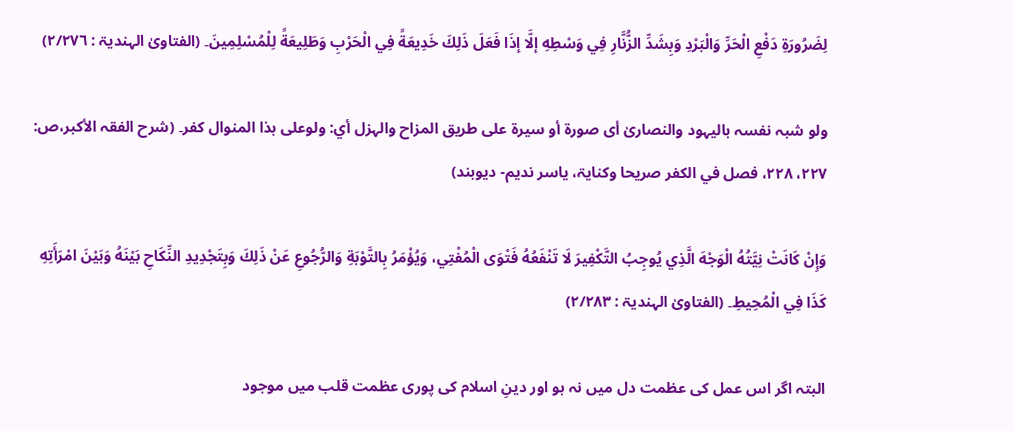لِضَرُورَةِ دَفْعِ الْحَرِّ وَالْبَرْدِ وَبِشَدِّ الزُّنَّارِ فِي وَسْطِهِ إلَّا إذَا فَعَلَ ذَلِكَ خَدِيعَةً فِي الْحَرْبِ وَطَلِيعَةً لِلْمُسْلِمِينَ۔ (الفتاویٰ الہندیۃ : ٢/٢٧٦)

ولو شبہ نفسہ بالیہود والنصاریٰ أی صورۃ أو سیرۃ علی طریق المزاح والہزل أي: ولوعلی ہذا المنوال کفر۔ (شرح الفقہ الأکبر،ص: ۲۲۷، ۲۲۸، فصل في الکفر صریحا وکنایۃ، یاسر ندیم- دیوبند)

وَإِنْ كَانَتْ نِيَّتُهُ الْوَجْهَ الَّذِي يُوجِبُ التَّكْفِيرَ لَا تَنْفَعُهُ فَتْوَى الْمُفْتِي، وَيُؤْمَرُ بِالتَّوْبَةِ وَالرُّجُوعِ عَنْ ذَلِكَ وَبِتَجْدِيدِ النِّكَاحِ بَيْنَهُ وَبَيْنَ امْرَأَتِهِ كَذَا فِي الْمُحِيطِ۔ (الفتاویٰ الہندیۃ : ٢/٢٨٣)

البتہ اگر اس عمل کی عظمت دل میں نہ ہو اور دینِ اسلام کی پوری عظمت قلب میں موجود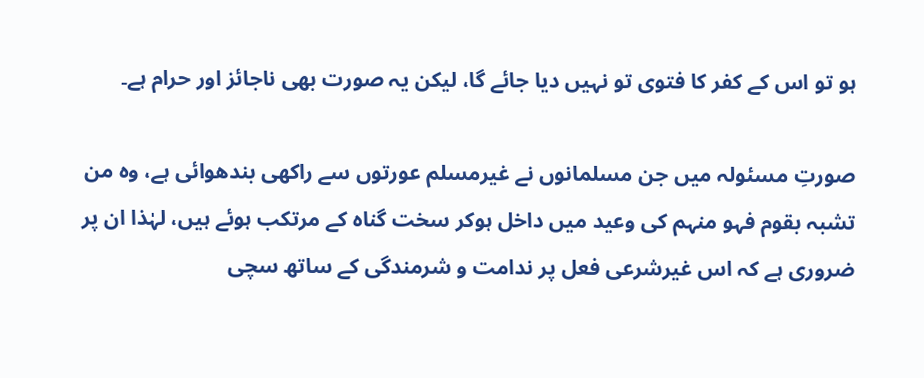ہو تو اس کے کفر کا فتوی تو نہیں دیا جائے گا، لیکن یہ صورت بھی ناجائز اور حرام ہے۔

صورتِ مسئولہ میں جن مسلمانوں نے غیرمسلم عورتوں سے راکھی بندھوائی ہے، وہ من تشبہ بقوم فہو منہم کی وعید میں داخل ہوکر سخت گناہ کے مرتکب ہوئے ہیں، لہٰذا ان پر ضروری ہے کہ اس غیرشرعی فعل پر ندامت و شرمندگی کے ساتھ سچی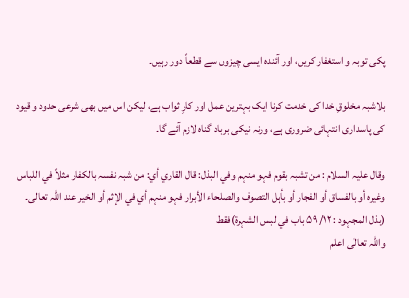پکی توبہ و استغفار کریں، اور آئندہ ایسی چیزوں سے قطعاً دور رہیں۔

بلاشبہ مخلوقِ خدا کی خدمت کرنا ایک بہترین عمل اور کارِ ثواب ہے، لیکن اس میں بھی شرعی حدود و قیود کی پاسداری انتہائی ضروری ہے، ورنہ نیکی برباد گناہ لازم آئے گا۔

وقال علیہ السلام : من تشبہ بقوم فہو منہم وفي البذل: قال القاري أي: من شبہ نفسہ بالکفار مثلاً في اللباس وغیرہ أو بالفساق أو الفجار أو بأہل التصوف والصلحاء الأبرار فہو منہم أي في الإثم أو الخیر عند اللہ تعالی۔ (بذل المجہود : ۱۲/ ۵۹ باب في لبس الشہرة)فقط
واللہ تعالٰی اعلم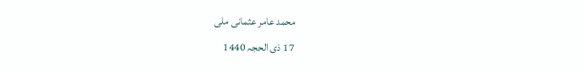محمد عامر عثمانی ملی
17 ذی الحجہ 1440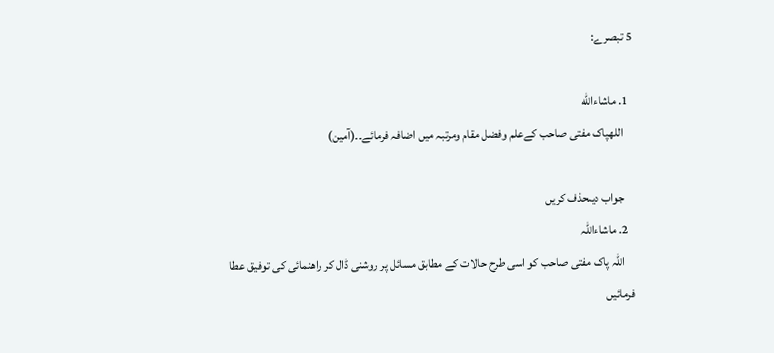5 تبصرے:

  1. ماشاءالله
    اللهپاک مفتی صاحب کےعلم وفضل مقام ومرتبہ میں اضافہ فرمائے۔۔(آمین)

    جواب دیںحذف کریں
  2. ماشاءاللہ
    اللہ پاک مفتی صاحب کو اسی طرح حالات کے مطابق مسائل پر روشنی ڈال کر راھنمائی کی توفیق عطا فرمائیں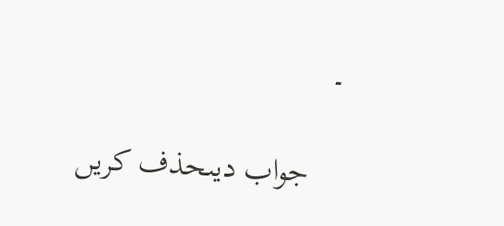۔

    جواب دیںحذف کریں